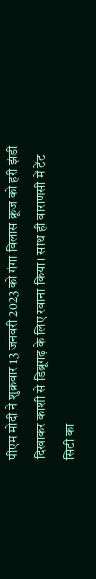पीएम मोदी ने शुक्रवार 13 जनवरी 2023 को गंगा विलास क्रूज को हरी झंडी दिखाकर काशी से डिब्रूगढ़ के लिए रवाना किया। साथ ही वाराणसी में टेंट सिटी का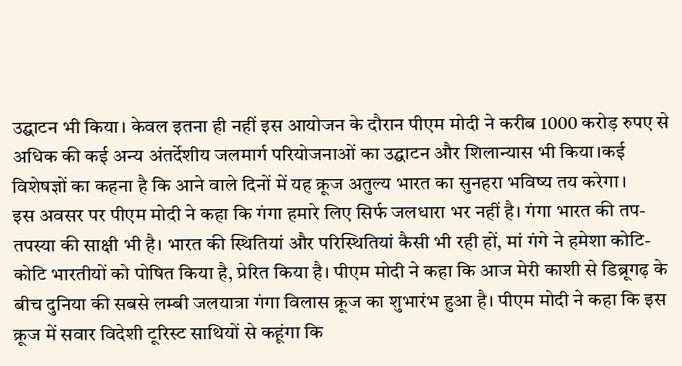उद्घाटन भी किया। केवल इतना ही नहीं इस आयोजन के दौरान पीएम मोदी ने करीब 1000 करोड़ रुपए से अधिक की कई अन्य अंतर्देशीय जलमार्ग परियोजनाओं का उद्घाटन और शिलान्यास भी किया।कई विशेषज्ञों का कहना है कि आने वाले दिनों में यह क्रूज अतुल्य भारत का सुनहरा भविष्य तय करेगा।
इस अवसर पर पीएम मोदी ने कहा कि गंगा हमारे लिए सिर्फ जलधारा भर नहीं है। गंगा भारत की तप-तपस्या की साक्षी भी है। भारत की स्थितियां और परिस्थितियां कैसी भी रही हों, मां गंगे ने हमेशा कोटि-कोटि भारतीयों को पोषित किया है, प्रेरित किया है। पीएम मोदी ने कहा कि आज मेरी काशी से डिब्रूगढ़ के बीच दुनिया की सबसे लम्बी जलयात्रा गंगा विलास क्रूज का शुभारंभ हुआ है। पीएम मोदी ने कहा कि इस क्रूज में सवार विदेशी टूरिस्ट साथियों से कहूंगा कि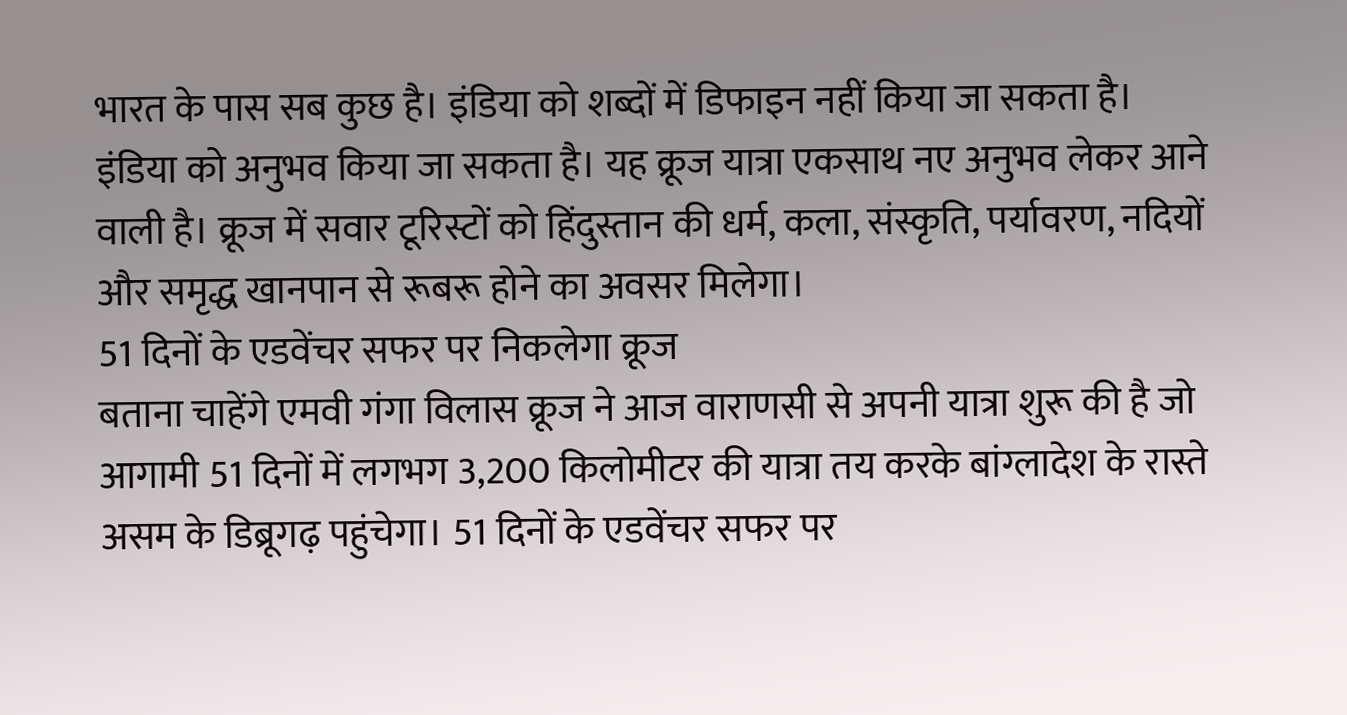भारत के पास सब कुछ है। इंडिया को शब्दों में डिफाइन नहीं किया जा सकता है। इंडिया को अनुभव किया जा सकता है। यह क्रूज यात्रा एकसाथ नए अनुभव लेकर आने वाली है। क्रूज में सवार टूरिस्टों को हिंदुस्तान की धर्म, कला, संस्कृति, पर्यावरण, नदियों और समृद्ध खानपान से रूबरू होने का अवसर मिलेगा।
51 दिनों के एडवेंचर सफर पर निकलेगा क्रूज
बताना चाहेंगे एमवी गंगा विलास क्रूज ने आज वाराणसी से अपनी यात्रा शुरू की है जो आगामी 51 दिनों में लगभग 3,200 किलोमीटर की यात्रा तय करके बांग्लादेश के रास्ते असम के डिब्रूगढ़ पहुंचेगा। 51 दिनों के एडवेंचर सफर पर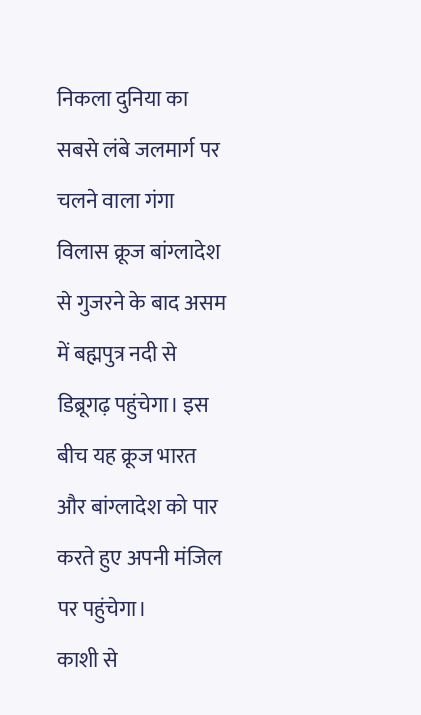निकला दुनिया का सबसे लंबे जलमार्ग पर चलने वाला गंगा विलास क्रूज बांग्लादेश से गुजरने के बाद असम में बह्मपुत्र नदी से डिब्रूगढ़ पहुंचेगा। इस बीच यह क्रूज भारत और बांग्लादेश को पार करते हुए अपनी मंजिल पर पहुंचेगा।
काशी से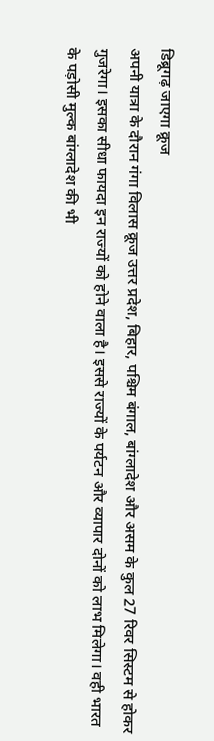डिब्रूगढ़ जाएगा क्रूज
अपनी यात्रा के दौरान गंगा विलास क्रूज उत्तर प्रदेश, बिहार, पश्चिम बंगाल, बांग्लादेश और असम के कुल 27 रिवर सिस्टम से होकर गुजरेगा। इसका सीधा फायदा इन राज्यों को होने वाला है। इससे राज्यों के पर्यटन और व्यापार दोनों को लाभ मिलेगा। वही भारत के पड़ोसी मुल्क बांग्लादेश की भी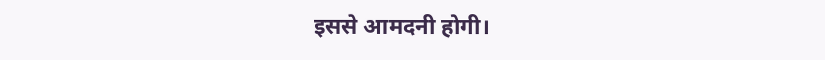इससे आमदनी होगी।